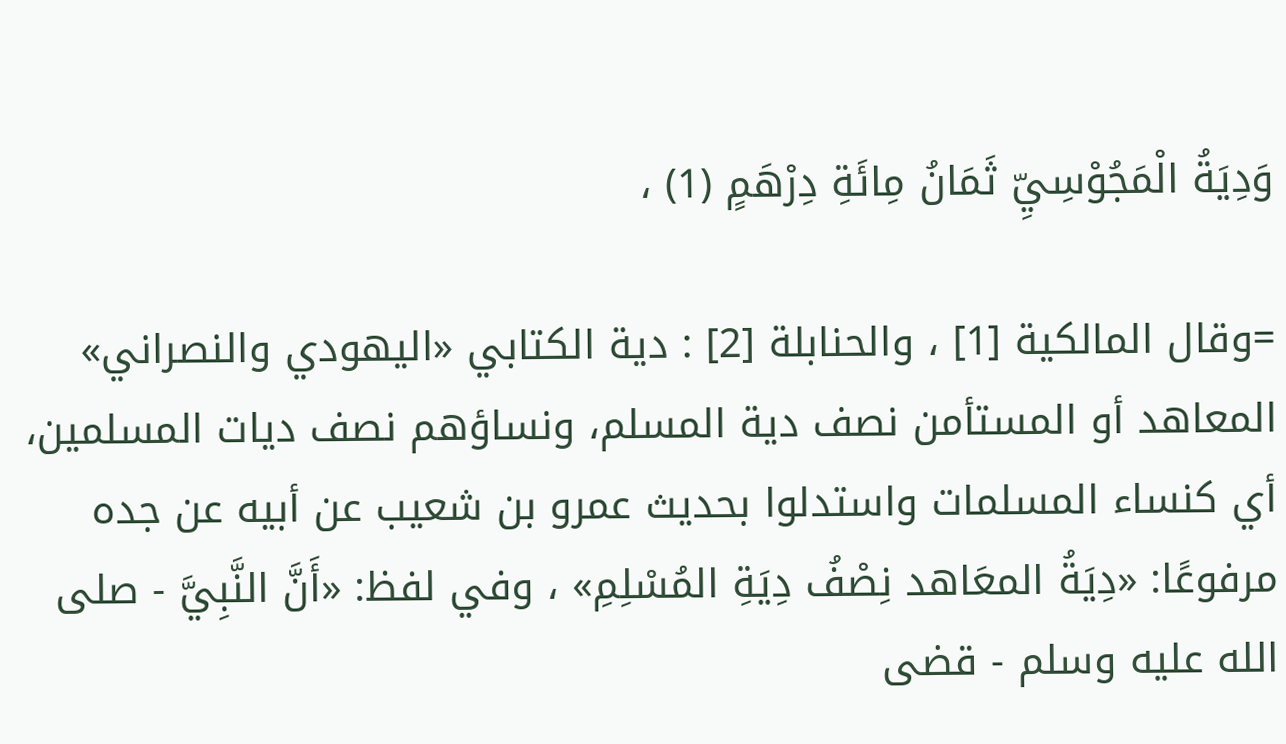وَدِيَةُ الْمَجُوْسِيِّ ثَمَانُ مِائَةِ دِرْهَمٍ (1) ،

=وقال المالكية [1] ، والحنابلة [2] : دية الكتابي «اليهودي والنصراني» المعاهد أو المستأمن نصف دية المسلم، ونساؤهم نصف ديات المسلمين، أي كنساء المسلمات واستدلوا بحديث عمرو بن شعيب عن أبيه عن جده مرفوعًا: «دِيَةُ المعَاهد نِصْفُ دِيَةِ المُسْلِمِ» ، وفي لفظ: «أَنَّ النَّبِيَّ - صلى الله عليه وسلم - قضى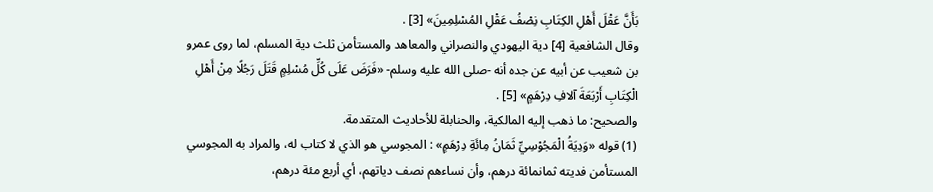بَأَنَّ عَقْلَ أَهْلِ الكِتَابِ نِصْفُ عَقْلِ المُسْلِمِينَ» [3] .
وقال الشافعية [4] دية اليهودي والنصراني والمعاهد والمستأمن ثلث دية المسلم، لما روى عمرو بن شعيب عن أبيه عن جده أنه -صلى الله عليه وسلم- «فَرَضَ عَلَى كُلِّ مُسْلِمٍ قَتَلَ رَجُلًا مِنْ أَهْلِ الْكِتَابِ أَرْبَعَةَ آلافِ دِرْهَمٍ» [5] .
والصحيح: ما ذهب إليه المالكية، والحنابلة للأحاديث المتقدمة.
(1) قوله «وَدِيَةُ الْمَجُوْسِيِّ ثَمَانُ مِائَةِ دِرْهَمٍ» : المجوسي هو الذي لا كتاب له، والمراد به المجوسي المستأمن فديته ثمانمائة درهم، وأن نساءهم نصف دياتهم، أي أربع مئة درهم،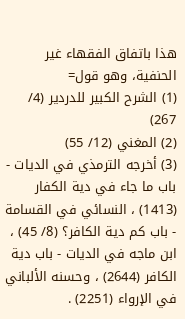هذا باتفاق الفقهاء غير الحنفية، وهو قول=
(1) الشرح الكبير للدردير (4/ 267)
(2) المغني (12/ 55)
(3) أخرجه الترمذي في الديات - باب ما جاء في دية الكفار (1413) ، النسائي في القسامة - باب كم دية الكافر؟ (8/ 45) ، ابن ماجه في الديات - باب دية الكافر (2644) ، وحسنه الألباني في الإرواء (2251) .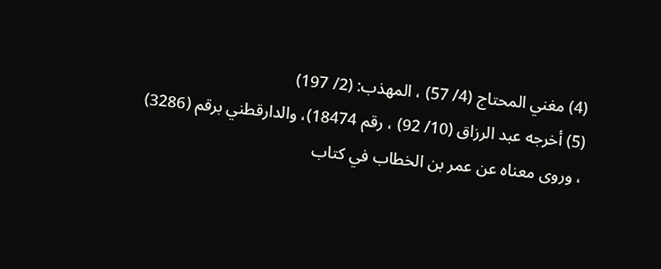(4) مغني المحتاج (4/ 57) ، المهذب: (2/ 197)
(5) أخرجه عبد الرزاق (10/ 92) ، رقم 18474)، والدارقطني برقم (3286) ، وروى معناه عن عمر بن الخطاب في كتاب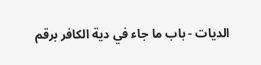الديات - باب ما جاء في دية الكافر برقم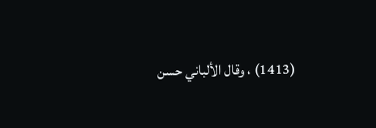(1413) ، وقال الألباني حسن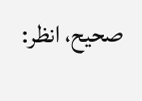صحيح، انظر: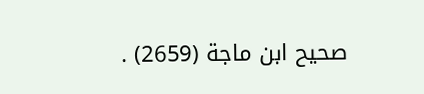صحيح ابن ماجة (2659) .